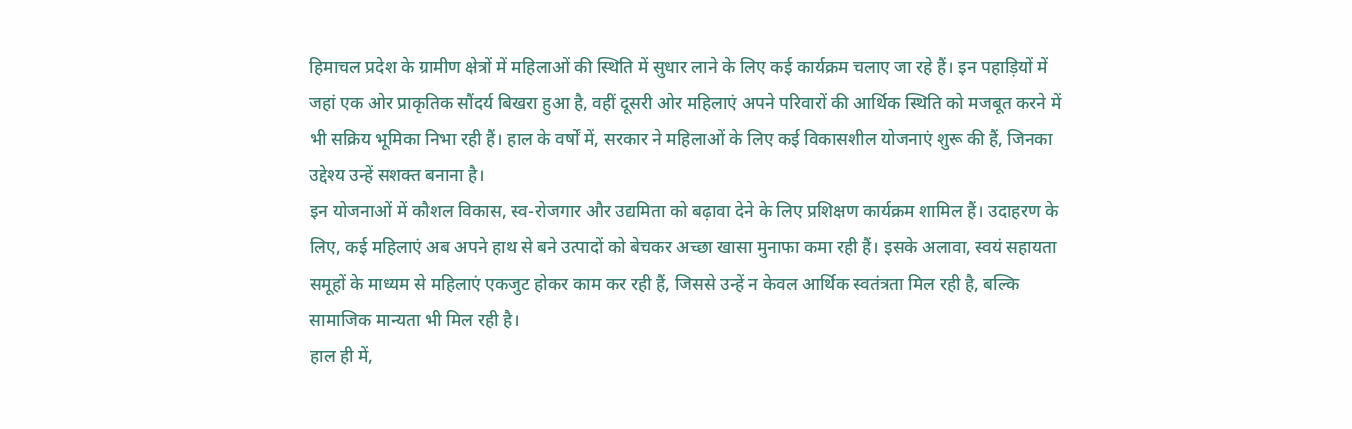हिमाचल प्रदेश के ग्रामीण क्षेत्रों में महिलाओं की स्थिति में सुधार लाने के लिए कई कार्यक्रम चलाए जा रहे हैं। इन पहाड़ियों में जहां एक ओर प्राकृतिक सौंदर्य बिखरा हुआ है, वहीं दूसरी ओर महिलाएं अपने परिवारों की आर्थिक स्थिति को मजबूत करने में भी सक्रिय भूमिका निभा रही हैं। हाल के वर्षों में, सरकार ने महिलाओं के लिए कई विकासशील योजनाएं शुरू की हैं, जिनका उद्देश्य उन्हें सशक्त बनाना है।
इन योजनाओं में कौशल विकास, स्व-रोजगार और उद्यमिता को बढ़ावा देने के लिए प्रशिक्षण कार्यक्रम शामिल हैं। उदाहरण के लिए, कई महिलाएं अब अपने हाथ से बने उत्पादों को बेचकर अच्छा खासा मुनाफा कमा रही हैं। इसके अलावा, स्वयं सहायता समूहों के माध्यम से महिलाएं एकजुट होकर काम कर रही हैं, जिससे उन्हें न केवल आर्थिक स्वतंत्रता मिल रही है, बल्कि सामाजिक मान्यता भी मिल रही है।
हाल ही में,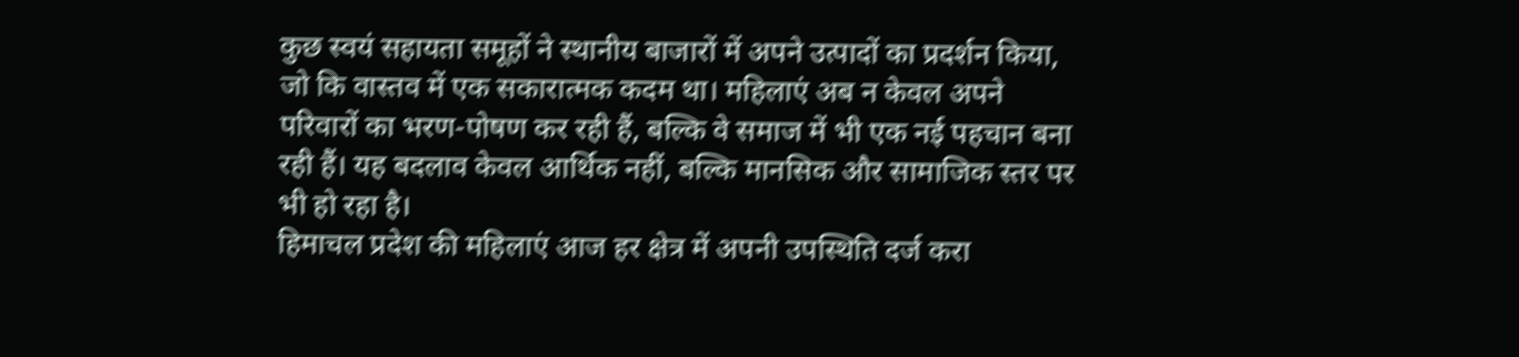कुछ स्वयं सहायता समूहों ने स्थानीय बाजारों में अपने उत्पादों का प्रदर्शन किया, जो कि वास्तव में एक सकारात्मक कदम था। महिलाएं अब न केवल अपने परिवारों का भरण-पोषण कर रही हैं, बल्कि वे समाज में भी एक नई पहचान बना रही हैं। यह बदलाव केवल आर्थिक नहीं, बल्कि मानसिक और सामाजिक स्तर पर भी हो रहा है।
हिमाचल प्रदेश की महिलाएं आज हर क्षेत्र में अपनी उपस्थिति दर्ज करा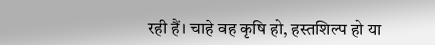रही हैं। चाहे वह कृषि हो, हस्तशिल्प हो या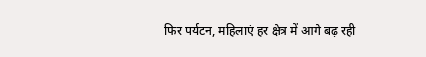फिर पर्यटन, महिलाएं हर क्षेत्र में आगे बढ़ रही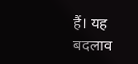हैं। यह बदलाव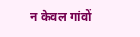न केवल गांवों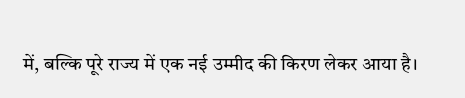में, बल्कि पूरे राज्य में एक नई उम्मीद की किरण लेकर आया है।